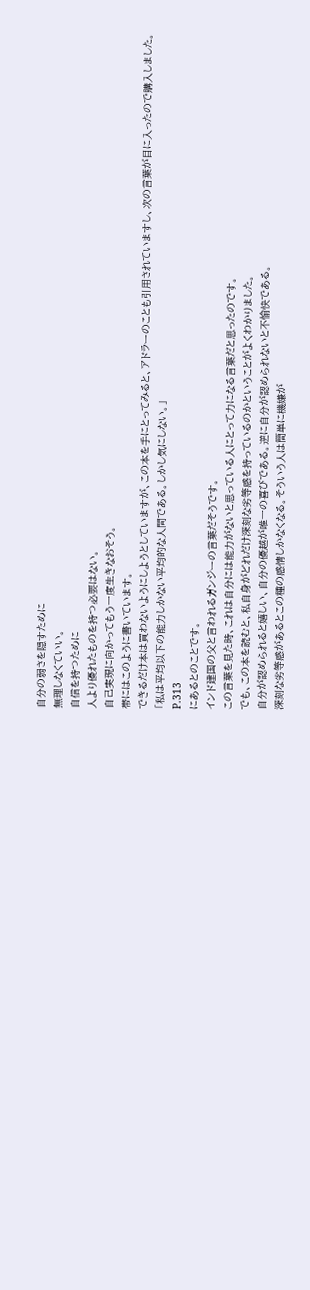自分の弱さを隠すために
無理しなくていい。
自信を持つために
人より優れたものを持つ必要はない。
自己実現に向かってもう一度生きなおそう。
帯にはこのように書いています。
できるだけ本は買わないようにしようとしていますが、この本を手にとってみると、アドラーのことも引用されていますし、次の言葉が目に入ったので購入しました。
「私は平均以下の能力しかない平均的な人間である。しかし気にしない。」
P.313
にあるとのことです。
インド建国の父と言われるガンジーの言葉だそうです。
この言葉を見た時、これは自分には能力がないと思っている人にとって力になる言葉だと思ったのです。
でも、この本を読むと、私自身がどれだけ深刻な劣等感を持っているのかということがよくわかりました。
自分が認められると嬉しい、自分の優越が唯一の喜びである。逆に自分が認められないと不愉快である。
深刻な劣等感があるとこの種の感情しかなくなる。そういう人は簡単に機嫌が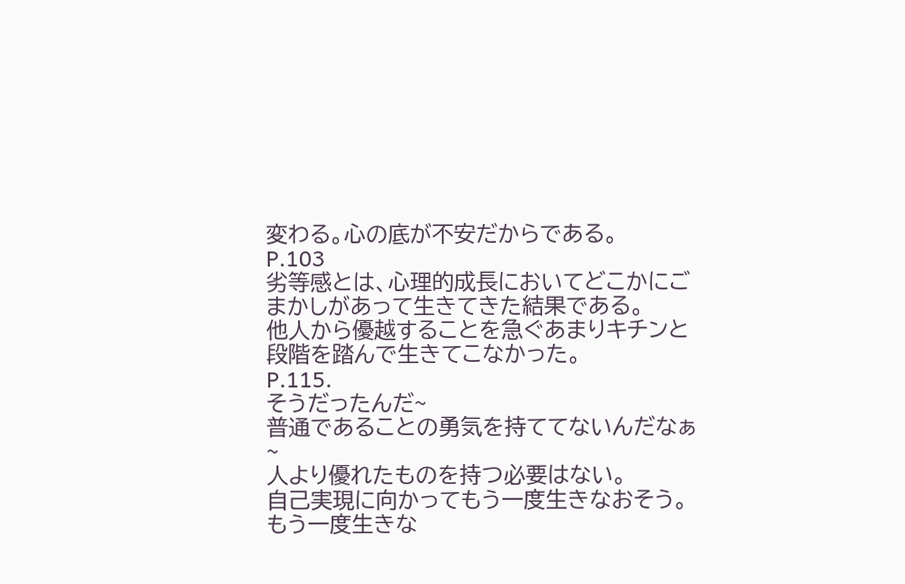変わる。心の底が不安だからである。
P.103
劣等感とは、心理的成長においてどこかにごまかしがあって生きてきた結果である。
他人から優越することを急ぐあまりキチンと段階を踏んで生きてこなかった。
P.115.
そうだったんだ~
普通であることの勇気を持ててないんだなぁ~
人より優れたものを持つ必要はない。
自己実現に向かってもう一度生きなおそう。
もう一度生きな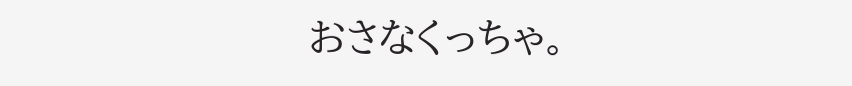おさなくっちゃ。